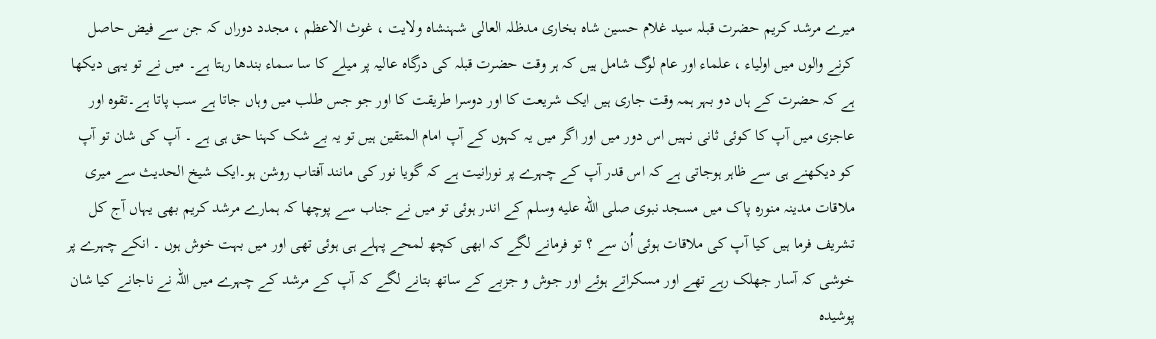میرے مرشد کریم حضرت قبلہ سید غلام حسین شاہ بخاری مدظلہ العالی شہنشاہ ولایت ، غوث الاعظم ، مجدد دوراں کہ جن سے فیض حاصل کرنے والوں میں اولیاء ، علماء اور عام لوگ شامل ہیں کہ ہر وقت حضرت قبلہ کی درگاہ عالیہ پر میلے کا سا سماء بندھا رہتا ہے۔ میں نے تو یہی دیکھا ہے کہ حضرت کے ہاں دو بہر ہمہ وقت جاری ہیں ایک شریعت کا اور دوسرا طریقت کا اور جو جس طلب میں وہاں جاتا ہے سب پاتا ہے۔تقوہ اور عاجزی میں آپ کا کوئی ثانی نہیں اس دور میں اور اگر میں یہ کہوں کے آپ امام المتقین ہیں تو یہ بے شک کہنا حق ہی ہے ۔ آپ کی شان تو آپ کو دیکھنے ہی سے ظاہر ہوجاتی ہے کہ اس قدر آپ کے چہرے پر نورانیت ہے کہ گویا نور کی مانند آفتاب روشن ہو۔ایک شیخ الحدیث سے میری ملاقات مدینہ منورہ پاک میں مسجد نبوی صلى الله عليه وسلم کے اندر ہوئی تو میں نے جناب سے پوچھا کہ ہمارے مرشد کریم بھی یہاں آج کل تشریف فرما ہیں کیا آپ کی ملاقات ہوئی اُن سے ؟ تو فرمانے لگے کہ ابھی کچھ لمحے پہلے ہی ہوئی تھی اور میں بہت خوش ہوں ۔ انکے چہرے پر خوشی کہ آسار جھلک رہے تھے اور مسکراتے ہوئے اور جوش و جزبے کے ساتھ بتانے لگے کہ آپ کے مرشد کے چہرے میں اللہ نے ناجانے کیا شان پوشیدہ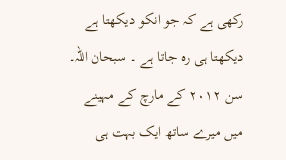رکھی ہے کہ جو انکو دیکھتا ہے دیکھتا ہی رہ جاتا ہے ۔ سبحان اللہ۔
سن ۲۰۱۲ کے مارچ کے مہینے میں میرے ساتھ ایک بہت ہی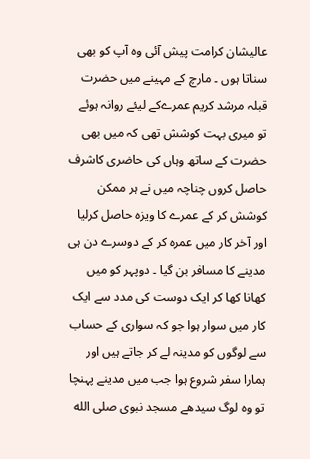عالیشان کرامت پیش آئی وہ آپ کو بھی سناتا ہوں ۔ مارچ کے مہینے میں حضرت قبلہ مرشد کریم عمرےکے لیئے روانہ ہوئے تو میری بہت کوشش تھی کہ میں بھی حضرت کے ساتھ وہاں کی حاضری کاشرف حاصل کروں چناچہ میں نے ہر ممکن کوشش کر کے عمرے کا ویزہ حاصل کرلیا اور آخر کار میں عمرہ کر کے دوسرے دن ہی مدینے کا مسافر بن گیا ۔ دوپہر کو میں کھانا کھا کر ایک دوست کی مدد سے ایک کار میں سوار ہوا جو کہ سواری کے حساب سے لوگوں کو مدینہ لے کر جاتے ہیں اور ہمارا سفر شروع ہوا جب میں مدینے پہنچا تو وہ لوگ سیدھے مسجد نبوی صلى الله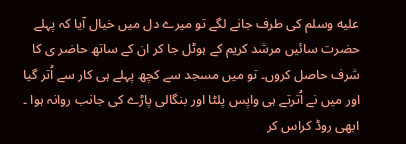عليه وسلم کی طرف جانے لگے تو میرے دل میں خیال آیا کہ پہلے حضرت سائیں مرشد کریم کے ہوٹل جا کر ان کے ساتھ حاضر ی کا شرف حاصل کروں۔ تو میں مسجد سے کچھ پہلے ہی کار سے اُتر گیا اور میں نے اُترتے ہی واپس پلٹا اور بنگالی پاڑے کی جانب روانہ ہوا ۔ ابھی روڈ کراس کر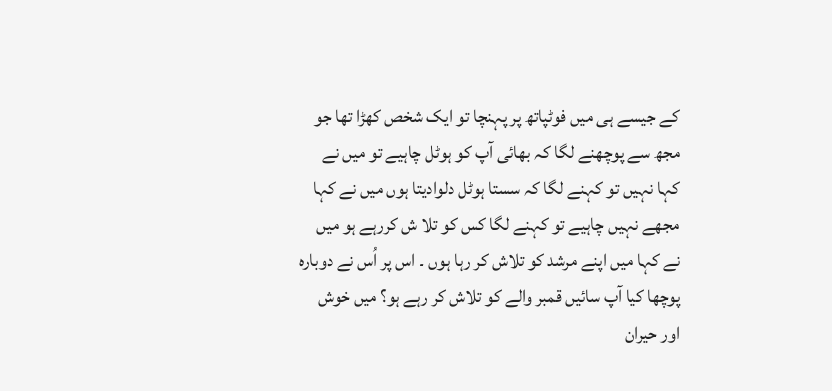کے جیسے ہی میں فوٹپاتھ پر پہنچا تو ایک شخص کھڑا تھا جو مجھ سے پوچھنے لگا کہ بھائی آپ کو ہوٹل چاہیے تو میں نے کہا نہیں تو کہنے لگا کہ سستا ہوٹل دلوادیتا ہوں میں نے کہا مجھے نہیں چاہیے تو کہنے لگا کس کو تلا ش کررہے ہو میں نے کہا میں اپنے مرشد کو تلاش کر رہا ہوں ۔ اس پر اُس نے دوبارہ پوچھا کیا آپ سائیں قمبر والے کو تلاش کر رہے ہو؟ میں خوش اور حیران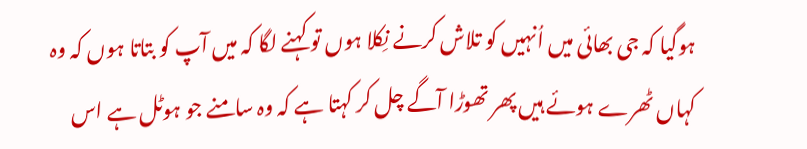ہوگیا کہ جی بھائی میں اُنہیں کو تلاش کرنے نِکلا ہوں تو کہنے لگا کہ میں آپ کو بتاتا ہوں کہ وہ کہاں ٹھرے ہوئے ہیں پھر تھوڑا آگے چل کر کہتا ہے کہ وہ سامنے جو ہوٹل ہے اس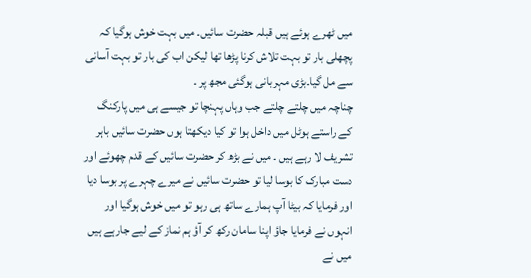میں ٹھرے ہوئے ہیں قبلہ حضرت سائیں۔ میں بہت خوش ہوگیا کہ پچھلی بار تو بہت تلاش کرنا پڑھا تھا لیکن اب کی بار تو بہت آسانی سے مل گیا۔بڑی مہربانی ہوگئی مجھ پر ۔
چناچہ میں چلتے چلتے جب وہاں پہنچا تو جیسے ہی میں پارکنگ کے راستے ہوٹل میں داخل ہوا تو کیا دیکھتا ہوں حضرت سائیں باہر تشریف لا رہے ہیں ۔ میں نے بڑھ کر حضرت سائیں کے قدم چھوئے اور دست مبارک کا بوسا لیا تو حضرت سائیں نے میرے چہرے پر بوسا دیا اور فرمایا کہ بیٹا آپ ہمارے ساتھ ہی رہو تو میں خوش ہوگیا اور انہوں نے فرمایا جاؤ اپنا سامان رکھ کر آؤ ہم نماز کے لیے جارہے ہیں میں نے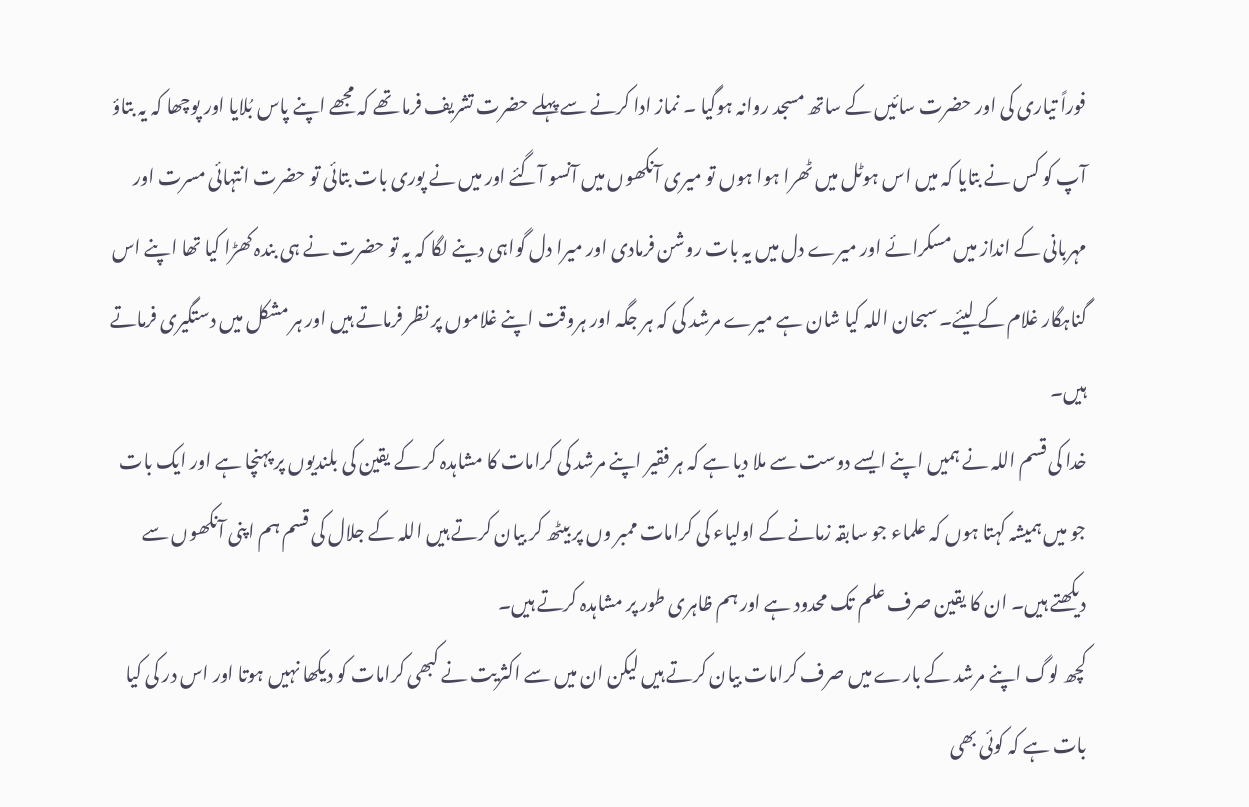فوراً تیاری کی اور حضرت سائیں کے ساتھ مسجد روانہ ہوگیا ۔ نماز ادا کرنے سے پہلے حضرت تشریف فرما تھے کہ مجھے اپنے پاس بُلایا اور پوچھا کہ یہ بتاؤ آپ کو کس نے بتایا کہ میں اس ہوٹل میں ٹھرا ہوا ہوں تو میری آنکھوں میں آنسو آگئے اور میں نے پوری بات بتائی تو حضرت انتہائی مسرت اور مہربانی کے انداز میں مسکرائے اور میرے دل میں یہ بات روشن فرمادی اور میرا دل گواہی دینے لگا کہ یہ تو حضرت نے ہی بندہ کھڑا کیا تھا اپنے اس گناہگار غلام کے لیئے۔ سبحان اللہ کیا شان ہے میرے مرشد کی کہ ہر جگہ اور ہروقت اپنے غلاموں پر نظر فرماتے ہیں اور ہر مشکل میں دستگیری فرماتے ہیں۔
خدا کی قسم اللہ نے ہمیں اپنے ایسے دوست سے ملا دیا ہے کہ ہر فقیر اپنے مرشد کی کرامات کا مشاہدہ کر کے یقین کی بلندیوں پر پہنچا ہے اور ایک بات جو میں ہمیشہ کہتا ہوں کہ علماء جو سابقہ زمانے کے اولیاء کی کرامات ممبر وں پر بیٹھ کر بیان کرتے ہیں اللہ کے جلال کی قسم ہم اپنی آنکھوں سے دیکھتے ہیں۔ ان کا یقین صرف علم تک محدود ہے اور ہم ظاہری طور پر مشاہدہ کرتے ہیں۔
کچھ لوگ اپنے مرشد کے بارے میں صرف کرامات بیان کرتے ہیں لیکن ان میں سے اکثریت نے کبھی کرامات کو دیکھا نہیں ہوتا اور اس در کی کیا بات ہے کہ کوئی بھی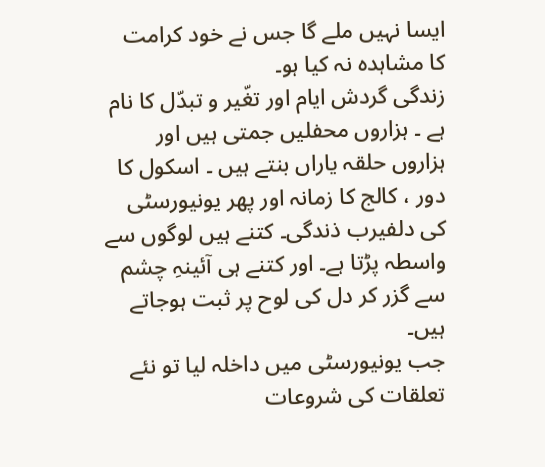ایسا نہیں ملے گا جس نے خود کرامت کا مشاہدہ نہ کیا ہو۔
زندگی گردش ایام اور تغّیر و تبدّل کا نام ہے ۔ ہزاروں محفلیں جمتی ہیں اور ہزاروں حلقہ یاراں بنتے ہیں ۔ اسکول کا دور ، کالج کا زمانہ اور پھر یونیورسٹی کی دلفیرب ذندگی۔ کتنے ہیں لوگوں سے واسطہ پڑتا ہے۔ اور کتنے ہی آئینہِ چشم سے گزر کر دل کی لوح پر ثبت ہوجاتے ہیں۔
جب یونیورسٹی میں داخلہ لیا تو نئے تعلقات کی شروعات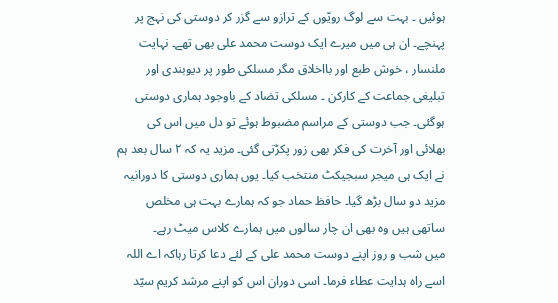ہوئیں ۔ بہت سے لوگ رویّوں کے ترازو سے گزر کر دوستی کی نہج پر پہنچے۔ ان ہی میں میرے ایک دوست محمد علی بھی تھے۔ نہایت ملنسار ، خوش طبع اور بااخلاق مگر مسلکی طور پر دیوبندی اور تبلیغی جماعت کے کارکن ۔ مسلکی تضاد کے باوجود ہماری دوستی ہوگئی۔ جب دوستی کے مراسم مضبوط ہوئے تو دل میں اس کی بھلائی اور آخرت کی فکر بھی زور پکڑتی گئی۔ مزید یہ کہ ۲ سال بعد ہم نے ایک ہی میجر سبجیکٹ منتخب کیا۔ یوں ہماری دوستی کا دورانیہ مزید دو سال بڑھ گیا۔ حافظ حماد جو کہ ہمارے بہت ہی مخلص ساتھی ہیں وہ بھی ان چار سالوں میں ہمارے کلاس میٹ رہے۔
میں شب و روز اپنے دوست محمد علی کے لئے دعا کرتا رہاکہ اے اللہ اسے راہ ہدایت عطاء فرما۔ اسی دوران اس کو اپنے مرشد کریم سیّد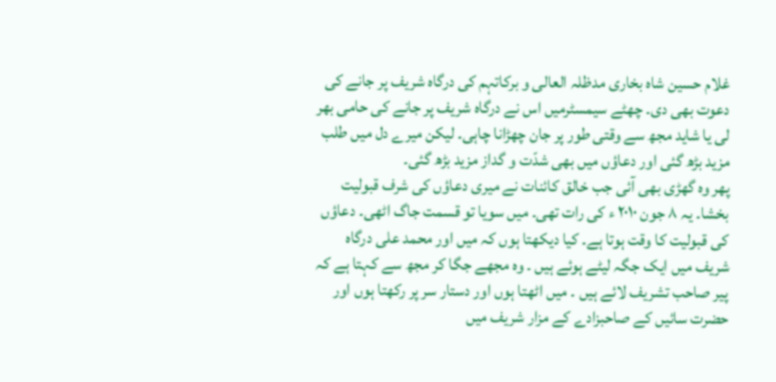غلام حسین شاہ بخاری مدظلہ العالی و برکاتہم کی درگاہ شریف پر جانے کی دعوت بھی دی۔ چھٹے سیمسٹرمیں اس نے درگاہ شریف پر جانے کی حامی بھر لی یا شاید مجھ سے وقتی طور پر جان چھڑانا چاہی۔ لیکن میرے دل میں طلب مزید بڑھ گئی اور دعاؤں میں بھی شدّت و گداز مزید بڑھ گئی۔
پھر وہ گھڑی بھی آئی جب خالق کائنات نے میری دعاؤں کی شرف قبولیت بخشا۔ یہ ۸ جون ۲۰۱۰ ء کی رات تھی۔ میں سویا تو قسمت جاگ اٹھی۔ دعاؤں کی قبولیت کا وقت ہوتا ہے۔ کیا دیکھتا ہوں کہ میں اور محمد علی درگاہ شریف میں ایک جگہ لیٹے ہوئے ہیں ۔ وہ مجھے جگا کر مجھ سے کہتا ہے کہ پیر صاحب تشریف لائے ہیں ۔ میں اٹھتا ہوں اور دستار سر پر رکھتا ہوں اور حضرت سائیں کے صاحبزادے کے مزار شریف میں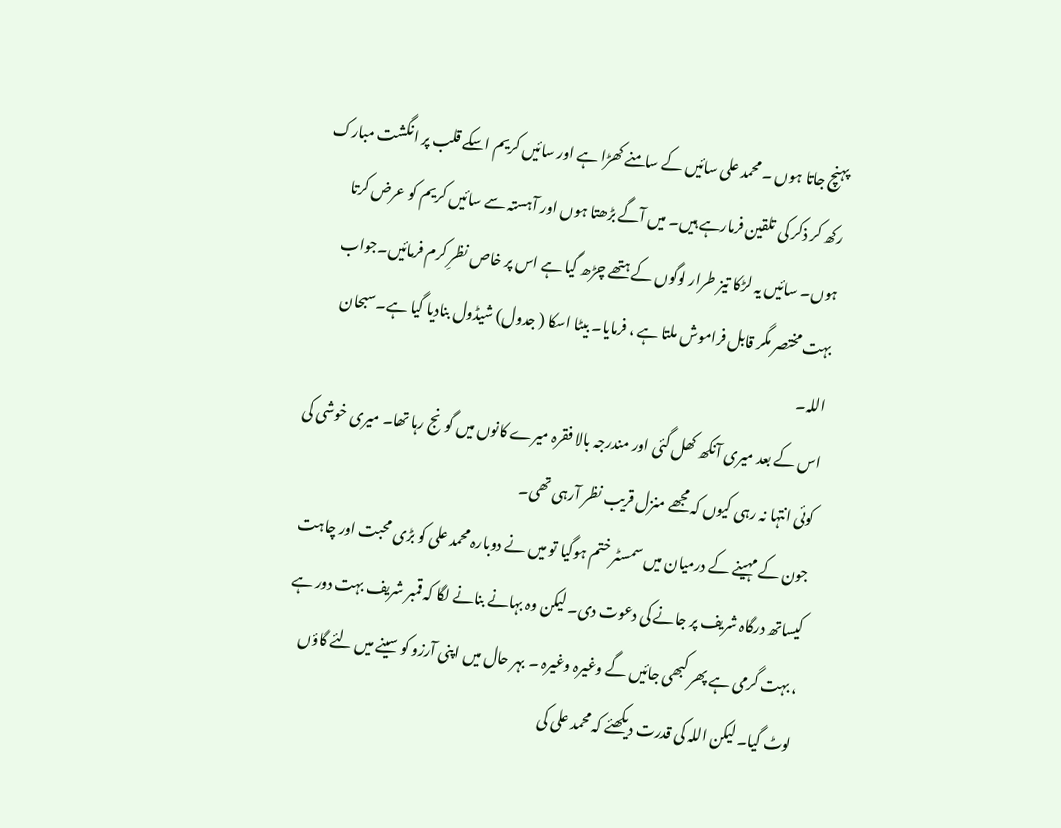پہنچ جاتا ہوں ۔ محمد علی سائیں کے سامنے کھڑا ہے اور سائیں کریم اسکے قلب پر انگشت مبارک رکھ کر ذکر کی تلقین فرمارہے ہیں۔ میں آگے بڑھتا ہوں اور آہستہ سے سائیں کریم کو عرض کرتا ہوں۔ سائیں یہ لڑکا تیز طرار لوگوں کے ہتھے چڑھ گیا ہے اس پر خاص نظرِ کرم فرمائیں۔جواب بہت مختصر مگر قابل فراموش ملتا ہے ، فرمایا۔ بیٹا اسکا ( جدول) شیڈول بنادیا گیا ہے۔سبحان اللہ۔
اس کے بعد میری آنکھ کھل گئی اور مندرجہ بالا فقرہ میرے کانوں میں گونج رہا تھا۔ میری خوشی کی کوئی انتہا نہ رہی کیوں کہ مجھے منزل قریب نظر آرہی تھی۔
جون کے مہینے کے درمیان میں سمسٹر ختم ہوگیا تو میں نے دوبارہ محمد علی کو بڑی محبت اور چاہت کیساتھ درگاہ شریف پر جانے کی دعوت دی۔ لیکن وہ بہانے بنانے لگا کہ قمبر شریف بہت دور ہے ، بہت گرمی ہے پھر کبھی جائیں گے وغیرہ وغیرہ ۔ بہر حال میں اپنی آرزو کو سینے میں لئے گاؤں لوٹ گیا۔ لیکن اللہ کی قدرت دیکھئے کہ محمد علی کی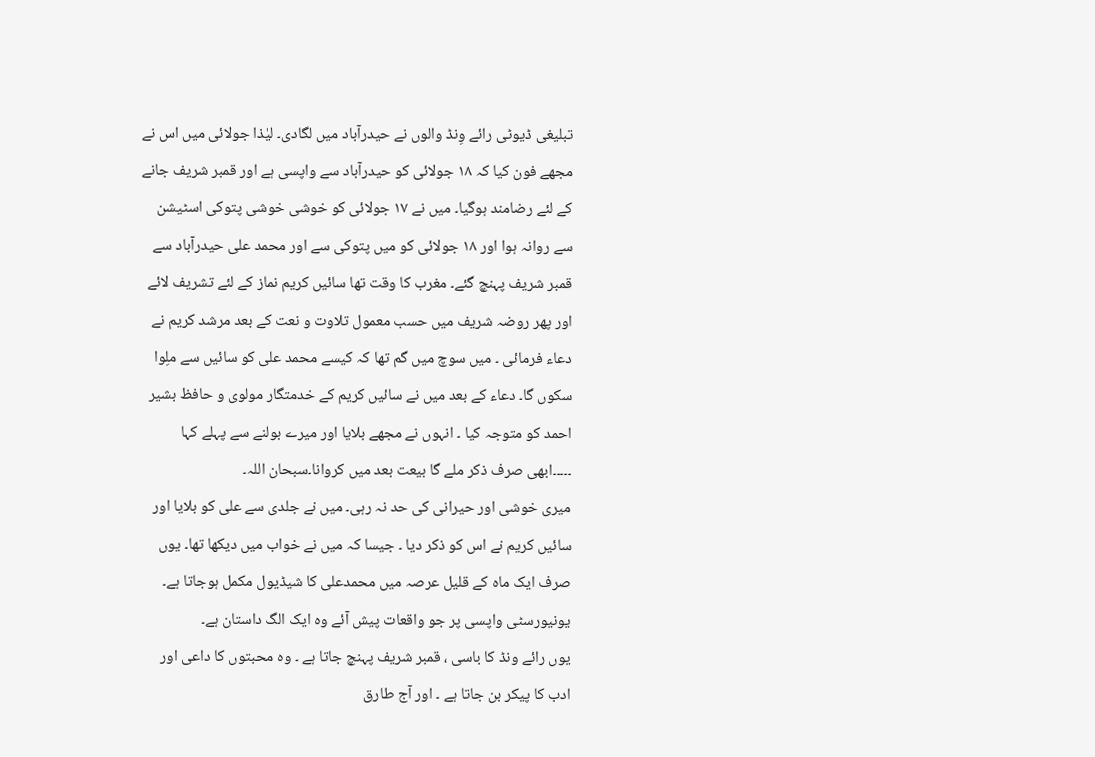تبلیغی ڈیوٹی رائے وِنڈ والوں نے حیدرآباد میں لگادی۔ لیٰذا جولائی میں اس نے مجھے فون کیا کہ ۱۸ جولائی کو حیدرآباد سے واپسی ہے اور قمبر شریف جانے کے لئے رضامند ہوگیا۔ میں نے ۱۷ جولائی کو خوشی خوشی پتوکی اسٹیشن سے روانہ ہوا اور ۱۸ جولائی کو میں پتوکی سے اور محمد علی حیدرآباد سے قمبر شریف پہنچ گئے۔ مغرب کا وقت تھا سائیں کریم نماز کے لئے تشریف لائے اور پھر روضہ شریف میں حسب معمول تلاوت و نعت کے بعد مرشد کریم نے دعاء فرمائی ۔ میں سوچ میں گم تھا کہ کیسے محمد علی کو سائیں سے ملِوا سکوں گا۔ دعاء کے بعد میں نے سائیں کریم کے خدمتگار مولوی و حافظ بشیر احمد کو متوجہ کیا ۔ انہوں نے مجھے بلایا اور میرے بولنے سے پہلے کہا ۔۔۔۔۔ابھی صرف ذکر ملے گا بیعت بعد میں کروانا۔سبحان اللہ۔
میری خوشی اور حیرانی کی حد نہ رہی۔ میں نے جلدی سے علی کو بلایا اور سائیں کریم نے اس کو ذکر دیا ۔ جیسا کہ میں نے خواب میں دیکھا تھا۔ یوں صرف ایک ماہ کے قلیل عرصہ میں محمدعلی کا شیڈیول مکمل ہوجاتا ہے۔ یونیورسٹی واپسی پر جو واقعات پیش آئے وہ ایک الگ داستان ہے۔
یوں رائے ونڈ کا باسی ، قمبر شریف پہنچ جاتا ہے ۔ وہ محبتوں کا داعی اور ادب کا پیکر بن جاتا ہے ۔ اور آج طارق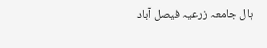ہال جامعہ زرعیہ فیصل آباد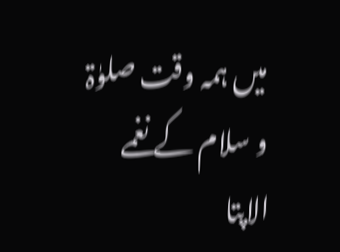میں ہمہ وقت صلوٰۃ و سلام کے نغمے الاپتا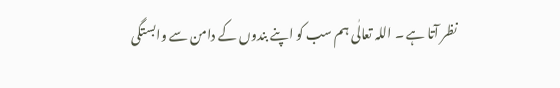نظر آتا ہے ۔ اللہ تعالٰی ہم سب کو اپنے بندوں کے دامن سے وابستگی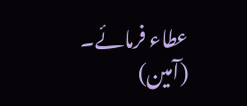عطاء فرمائے۔ (آمین)